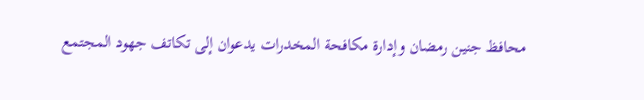محافظ جنين رمضان وإدارة مكافحة المخدرات يدعوان إلى تكاتف جهود المجتمع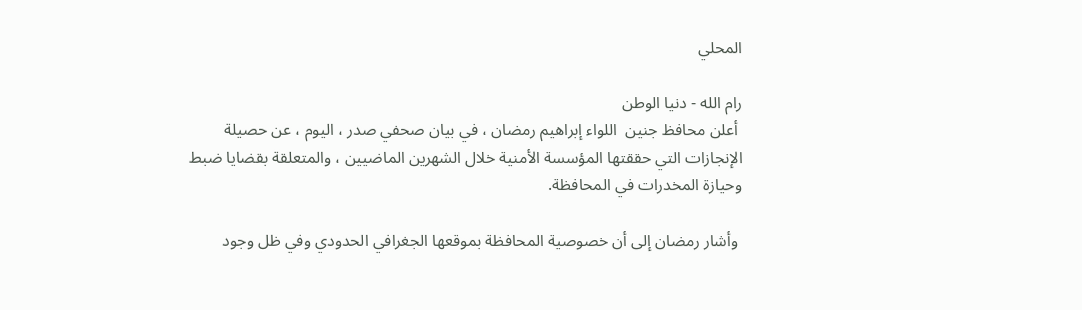المحلي

رام الله - دنيا الوطن
 أعلن محافظ جنين  اللواء إبراهيم رمضان ، في بيان صحفي صدر ، اليوم ، عن حصيلة الإنجازات التي حققتها المؤسسة الأمنية خلال الشهرين الماضيين ، والمتعلقة بقضايا ضبط وحيازة المخدرات في المحافظة.

 وأشار رمضان إلى أن خصوصية المحافظة بموقعها الجغرافي الحدودي وفي ظل وجود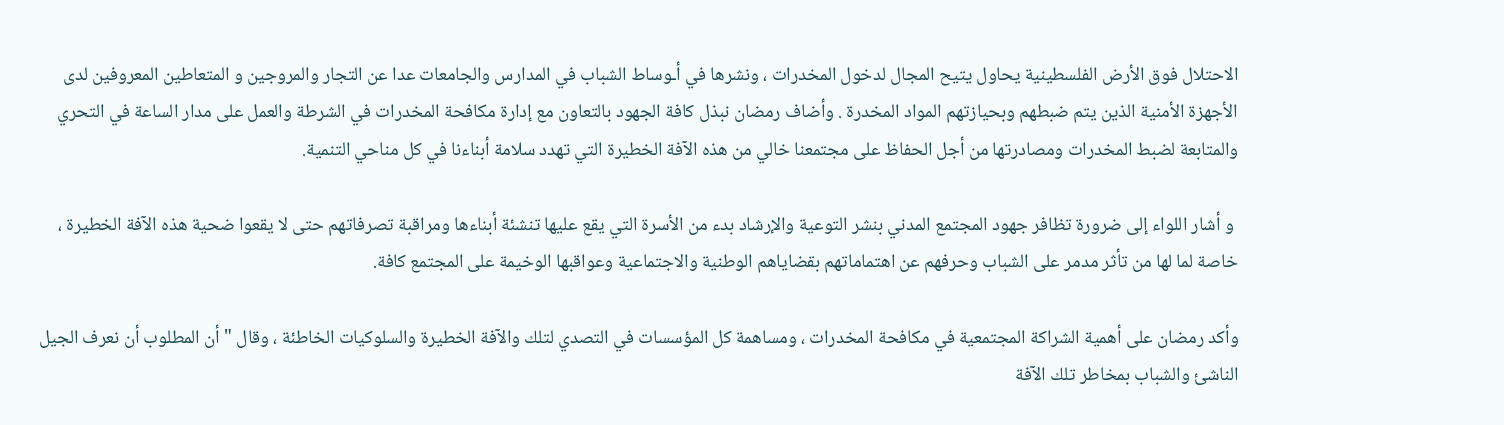الاحتلال فوق الأرض الفلسطينية يحاول يتيح المجال لدخول المخدرات ، ونشرها في أـوساط الشباب في المدارس والجامعات عدا عن التجار والمروجين و المتعاطين المعروفين لدى الأجهزة الأمنية الذين يتم ضبطهم وبحيازتهم المواد المخدرة . وأضاف رمضان نبذل كافة الجهود بالتعاون مع إدارة مكافحة المخدرات في الشرطة والعمل على مدار الساعة في التحري والمتابعة لضبط المخدرات ومصادرتها من أجل الحفاظ على مجتمعنا خالي من هذه الآفة الخطيرة التي تهدد سلامة أبناءنا في كل مناحي التنمية.

 و أشار اللواء إلى ضرورة تظافر جهود المجتمع المدني بنشر التوعية والإرشاد بدء من الأسرة التي يقع عليها تنشئة أبناءها ومراقبة تصرفاتهم حتى لا يقعوا ضحية هذه الآفة الخطيرة ، خاصة لما لها من تأثر مدمر على الشباب وحرفهم عن اهتماماتهم بقضاياهم الوطنية والاجتماعية وعواقبها الوخيمة على المجتمع كافة.

وأكد رمضان على أهمية الشراكة المجتمعية في مكافحة المخدرات ، ومساهمة كل المؤسسات في التصدي لتلك والآفة الخطيرة والسلوكيات الخاطئة ، وقال " أن المطلوب أن نعرف الجيل  الناشئ والشباب بمخاطر تلك الآفة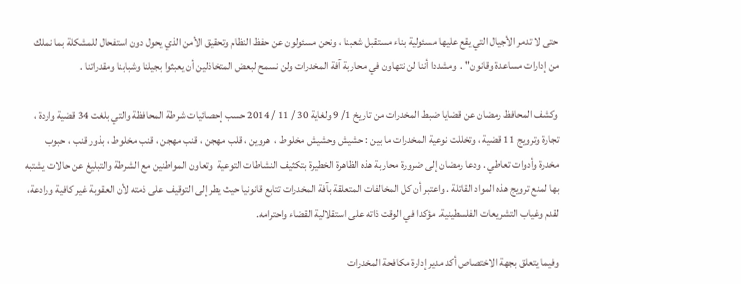حتى لا تدمر الأجيال التي يقع عليها مسئولية بناء مستقبل شعبنا ، ونحن مسئولون عن حفظ النظام وتحقيق الأمن الذي يحول دون استفحال للمشكلة بما نملك من إدارات مساعدة وقانون" .  ومشددا أننا لن نتهاون في محاربة آفة المخدرات ولن نسمح لبعض المتخاذلين أن يعبثوا بجيلنا وشبابنا ومقدراتنا .

وكشف المحافظ رمضان عن قضايا ضبط المخدرات من تاريخ 1/ 9 ولغاية 30 / 11 / 2014 حسب إحصائيات شرطة المحافظة والتي بلغت 34 قضية واردة ، تجارة وترويج 11 قضية ، وتخللت نوعية المخدرات ما بين : حشيش وحشيش مخلوط ،  هروين ، قلب مهجن ، قنب مهجن ، قنب مخلوط ، بذور قنب ، حبوب مخدرة وأدوات تعاطي . ودعا رمضان إلى ضرورة محاربة هذه الظاهرة الخطيرة بتكثيف النشاطات التوعية  وتعاون المواطنين مع الشرطة والتبليغ عن حالات يشتبه بها لمنع ترويج هذه المواد القاتلة . واعتبر أن كل المخالفات المتعلقة بآفة المخدرات تتابع قانونيا حيث يطر إلى التوقيف على ذمته لأن العقوبة غير كافية ورادعة، لقدم وغياب التشريعات الفلسطينية. مؤكدا في الوقت ذاته على استقلالية القضاء واحترامه.

وفيما يتعلق بجهة الاختصاص أكد مدير إدارة مكافحة المخدرات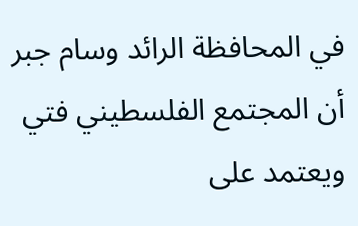في المحافظة الرائد وسام جبر أن المجتمع الفلسطيني فتي ويعتمد على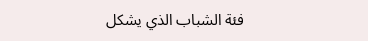فئة الشباب الذي يشكل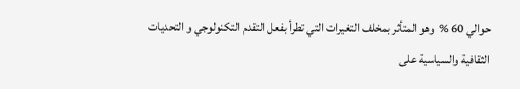حوالي 60 %  وهو المتأثر بمخلف التغيرات التي تطرأ بفعل التقدم التكنولوجي و التحديات الثقافية والسياسية على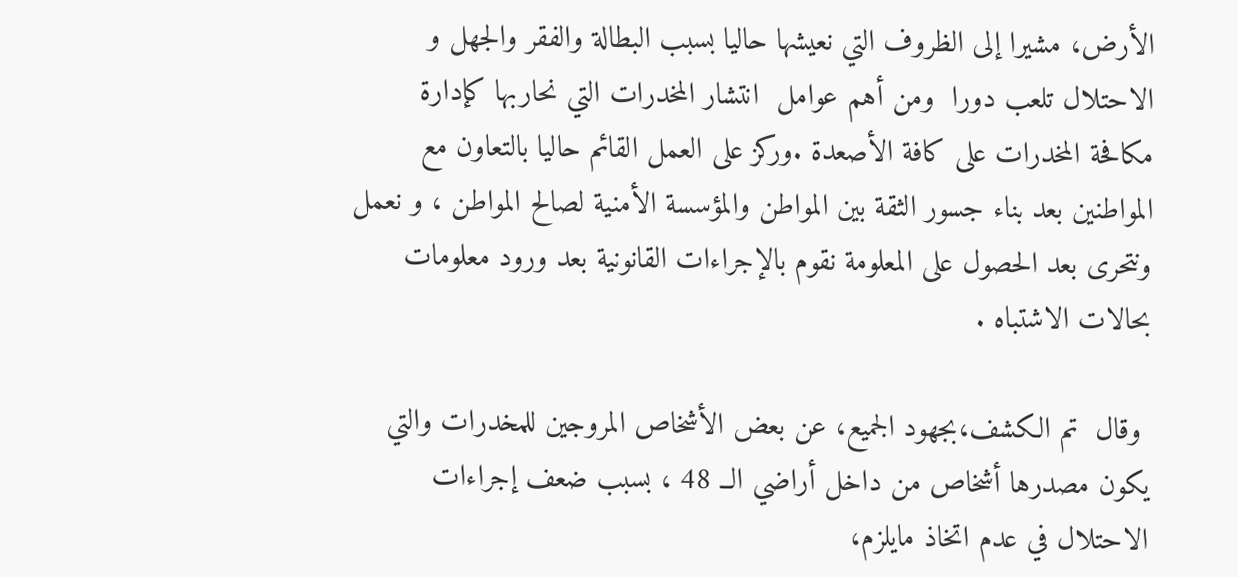الأرض، مشيرا إلى الظروف التي نعيشها حاليا بسبب البطالة والفقر والجهل و الاحتلال تلعب دورا  ومن أهم عوامل  انتشار المخدرات التي نحاربها كإدارة مكافحة المخدرات على كافة الأصعدة .وركز على العمل القائم حاليا بالتعاون مع المواطنين بعد بناء جسور الثقة بين المواطن والمؤسسة الأمنية لصالح المواطن ، و نعمل ونتحرى بعد الحصول على المعلومة نقوم بالإجراءات القانونية بعد ورود معلومات بحالات الاشتباه .

 وقال  تم الكشف،بجهود الجميع، عن بعض الأشخاص المروجين للمخدرات والتي يكون مصدرها أشخاص من داخل أراضي الــ 48 ، بسبب ضعف إجراءات الاحتلال في عدم اتخاذ مايلزم،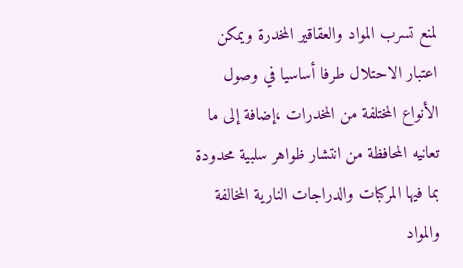لمنع تسرب المواد والعقاقير المخدرة ويمكن اعتبار الاحتلال طرفا أساسيا في وصول الأنواع المختلفة من المخدرات ،إضافة إلى ما تعانيه المحافظة من انتشار ظواهر سلبية محدودة بما فيها المركبات والدراجات النارية المخالفة والمواد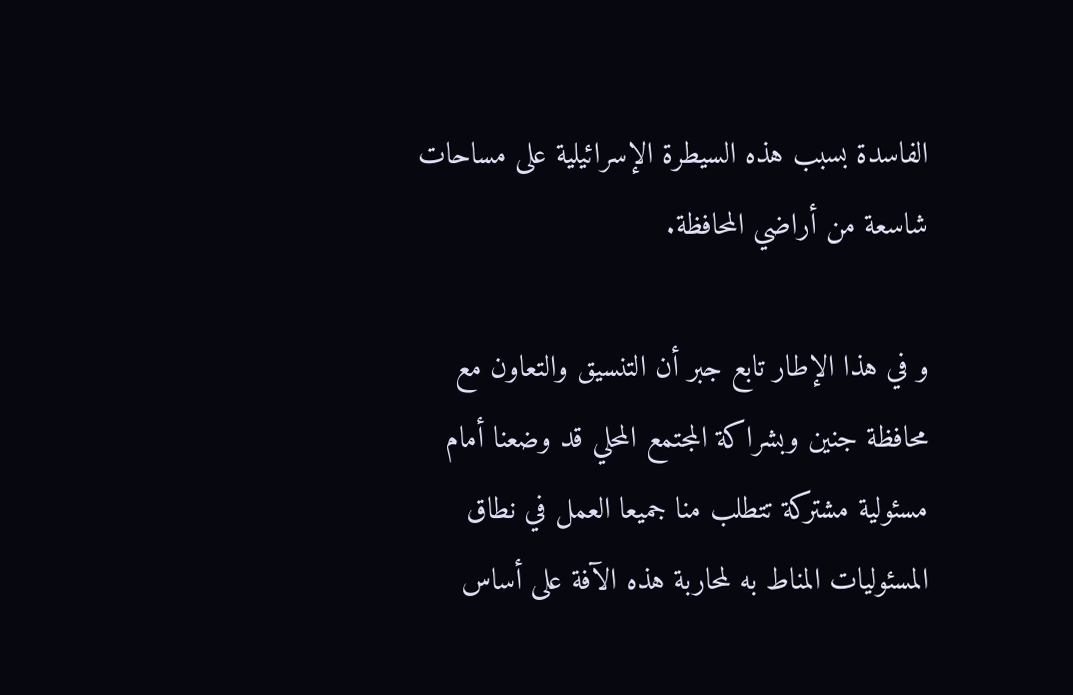الفاسدة بسبب هذه السيطرة الإسرائيلية على مساحات شاسعة من أراضي المحافظة.

و في هذا الإطار تابع جبر أن التنسيق والتعاون مع محافظة جنين وبشراكة المجتمع المحلي قد وضعنا أمام مسئولية مشتركة تتطلب منا جميعا العمل في نطاق المسئوليات المناط به لمحاربة هذه الآفة على أساس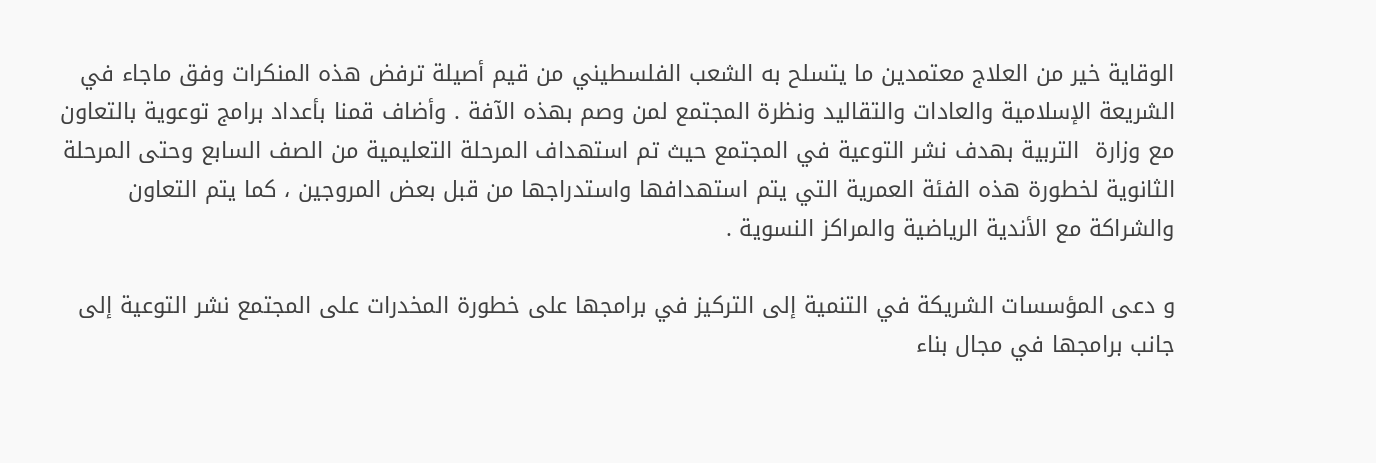الوقاية خير من العلاج معتمدين ما يتسلح به الشعب الفلسطيني من قيم أصيلة ترفض هذه المنكرات وفق ماجاء في الشريعة الإسلامية والعادات والتقاليد ونظرة المجتمع لمن وصم بهذه الآفة . وأضاف قمنا بأعداد برامج توعوية بالتعاون مع وزارة  التربية بهدف نشر التوعية في المجتمع حيث تم استهداف المرحلة التعليمية من الصف السابع وحتى المرحلة الثانوية لخطورة هذه الفئة العمرية التي يتم استهدافها واستدراجها من قبل بعض المروجين ، كما يتم التعاون والشراكة مع الأندية الرياضية والمراكز النسوية .

و دعى المؤسسات الشريكة في التنمية إلى التركيز في برامجها على خطورة المخدرات على المجتمع نشر التوعية إلى جانب برامجها في مجال بناء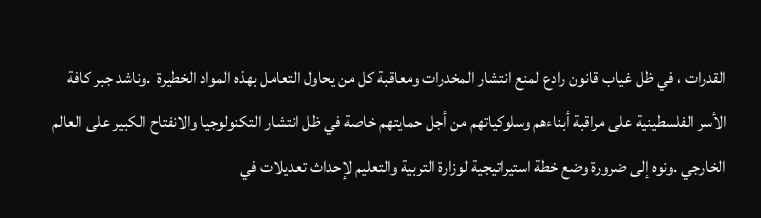القدرات ، في ظل غياب قانون رادع لمنع انتشار المخدرات ومعاقبة كل من يحاول التعامل بهذه المواد الخطيرة  .وناشد جبر كافة الأسر الفلسطينية على مراقبة أبناءهم وسلوكياتهم من أجل حمايتهم خاصة في ظل انتشار التكنولوجيا والانفتاح الكبير على العالم الخارجي .ونوه إلى ضرورة وضع خطة استيراتيجية لوزارة التربية والتعليم لإحداث تعديلات في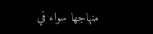منهاجها سواء في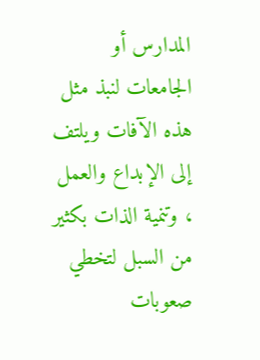المدارس أو الجامعات لنبذ مثل هذه الآفات ويلتف إلى الإبداع والعمل ، وتنمية الذات بكثير من السبل لتخطي صعوبات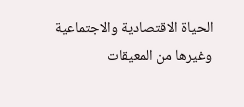الحياة الاقتصادية والاجتماعية وغيرها من المعيقات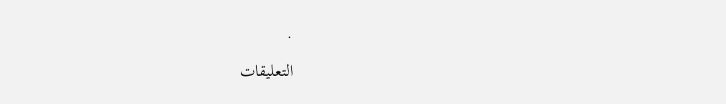.

التعليقات